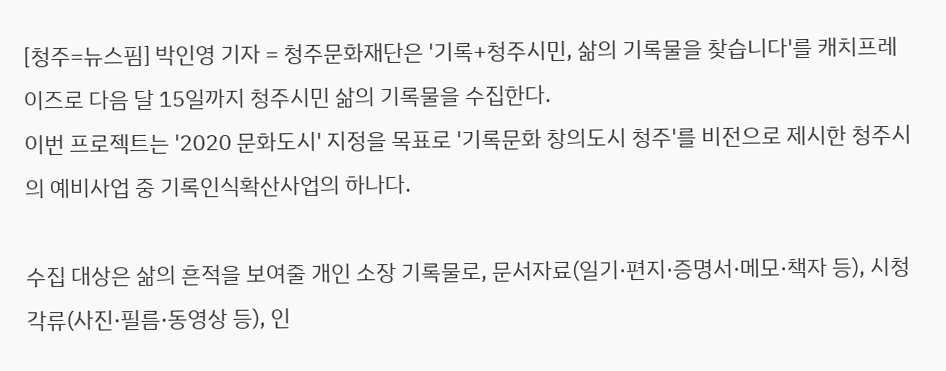[청주=뉴스핌] 박인영 기자 = 청주문화재단은 '기록+청주시민, 삶의 기록물을 찾습니다'를 캐치프레이즈로 다음 달 15일까지 청주시민 삶의 기록물을 수집한다.
이번 프로젝트는 '2020 문화도시' 지정을 목표로 '기록문화 창의도시 청주'를 비전으로 제시한 청주시의 예비사업 중 기록인식확산사업의 하나다.

수집 대상은 삶의 흔적을 보여줄 개인 소장 기록물로, 문서자료(일기·편지·증명서·메모·책자 등), 시청각류(사진·필름·동영상 등), 인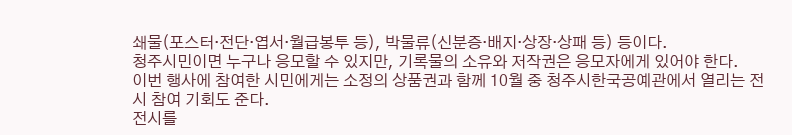쇄물(포스터·전단·엽서·월급봉투 등), 박물류(신분증·배지·상장·상패 등) 등이다.
청주시민이면 누구나 응모할 수 있지만, 기록물의 소유와 저작권은 응모자에게 있어야 한다.
이번 행사에 참여한 시민에게는 소정의 상품권과 함께 10월 중 청주시한국공예관에서 열리는 전시 참여 기회도 준다.
전시를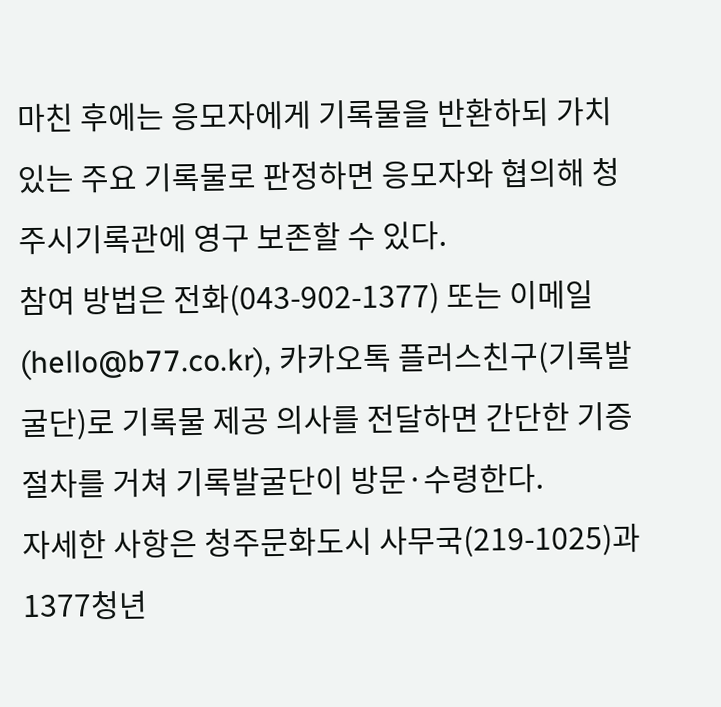마친 후에는 응모자에게 기록물을 반환하되 가치 있는 주요 기록물로 판정하면 응모자와 협의해 청주시기록관에 영구 보존할 수 있다.
참여 방법은 전화(043-902-1377) 또는 이메일(hello@b77.co.kr), 카카오톡 플러스친구(기록발굴단)로 기록물 제공 의사를 전달하면 간단한 기증 절차를 거쳐 기록발굴단이 방문·수령한다.
자세한 사항은 청주문화도시 사무국(219-1025)과 1377청년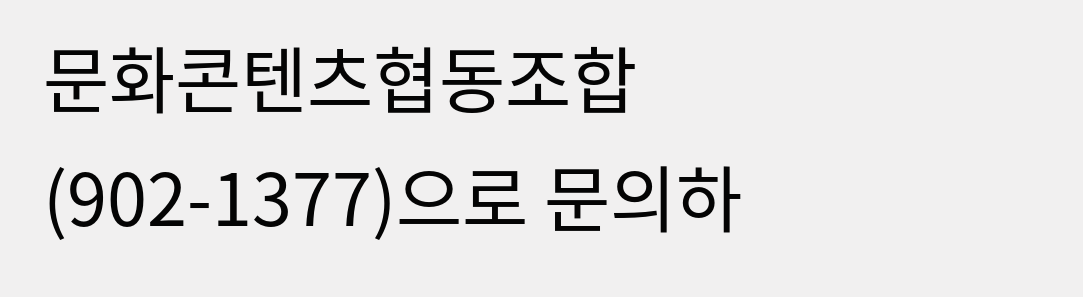문화콘텐츠협동조합(902-1377)으로 문의하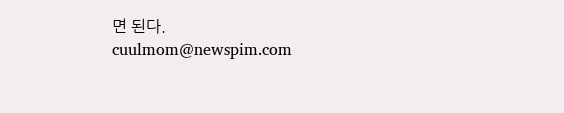면 된다.
cuulmom@newspim.com